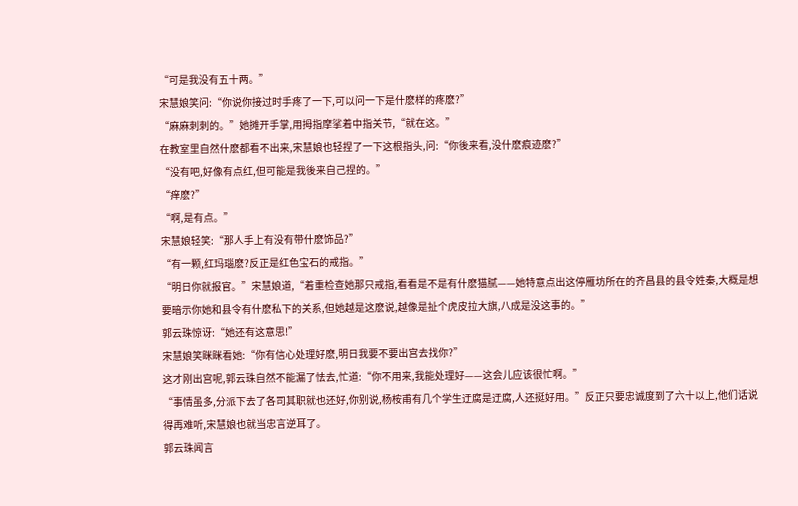“可是我没有五十两。”
宋慧娘笑问:“你说你接过时手疼了一下,可以问一下是什麽样的疼麽?”
“麻麻刺刺的。”她摊开手掌,用拇指摩挲着中指关节,“就在这。”
在教室里自然什麽都看不出来,宋慧娘也轻捏了一下这根指头,问:“你後来看,没什麽痕迹麽?”
“没有吧,好像有点红,但可能是我後来自己捏的。”
“痒麽?”
“啊,是有点。”
宋慧娘轻笑:“那人手上有没有带什麽饰品?”
“有一颗,红玛瑙麽?反正是红色宝石的戒指。”
“明日你就报官。”宋慧娘道,“着重检查她那只戒指,看看是不是有什麽猫腻——她特意点出这停雁坊所在的齐昌县的县令姓秦,大概是想要暗示你她和县令有什麽私下的关系,但她越是这麽说,越像是扯个虎皮拉大旗,八成是没这事的。”
郭云珠惊讶:“她还有这意思!”
宋慧娘笑眯眯看她:“你有信心处理好麽,明日我要不要出宫去找你?”
这才刚出宫呢,郭云珠自然不能漏了怯去,忙道:“你不用来,我能处理好——这会儿应该很忙啊。”
“事情虽多,分派下去了各司其职就也还好,你别说,杨桉甫有几个学生迂腐是迂腐,人还挺好用。”反正只要忠诚度到了六十以上,他们话说得再难听,宋慧娘也就当忠言逆耳了。
郭云珠闻言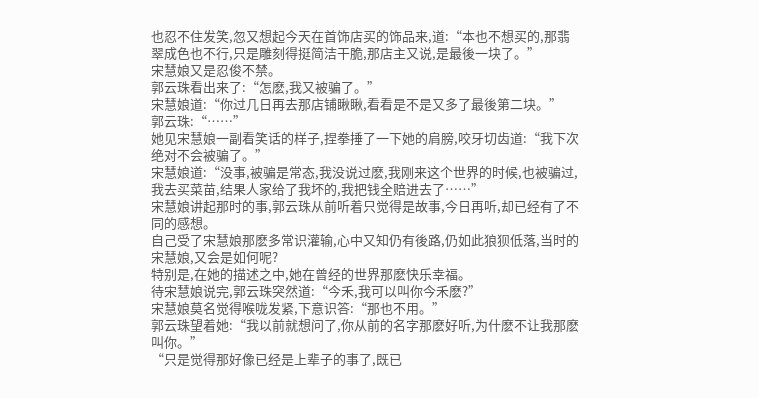也忍不住发笑,忽又想起今天在首饰店买的饰品来,道:“本也不想买的,那翡翠成色也不行,只是雕刻得挺简洁干脆,那店主又说,是最後一块了。”
宋慧娘又是忍俊不禁。
郭云珠看出来了:“怎麽,我又被骗了。”
宋慧娘道:“你过几日再去那店铺瞅瞅,看看是不是又多了最後第二块。”
郭云珠:“……”
她见宋慧娘一副看笑话的样子,捏拳捶了一下她的肩膀,咬牙切齿道:“我下次绝对不会被骗了。”
宋慧娘道:“没事,被骗是常态,我没说过麽,我刚来这个世界的时候,也被骗过,我去买菜苗,结果人家给了我坏的,我把钱全赔进去了……”
宋慧娘讲起那时的事,郭云珠从前听着只觉得是故事,今日再听,却已经有了不同的感想。
自己受了宋慧娘那麽多常识灌输,心中又知仍有後路,仍如此狼狈低落,当时的宋慧娘,又会是如何呢?
特别是,在她的描述之中,她在曾经的世界那麽快乐幸福。
待宋慧娘说完,郭云珠突然道:“今禾,我可以叫你今禾麽?”
宋慧娘莫名觉得喉咙发紧,下意识答:“那也不用。”
郭云珠望着她:“我以前就想问了,你从前的名字那麽好听,为什麽不让我那麽叫你。”
“只是觉得那好像已经是上辈子的事了,既已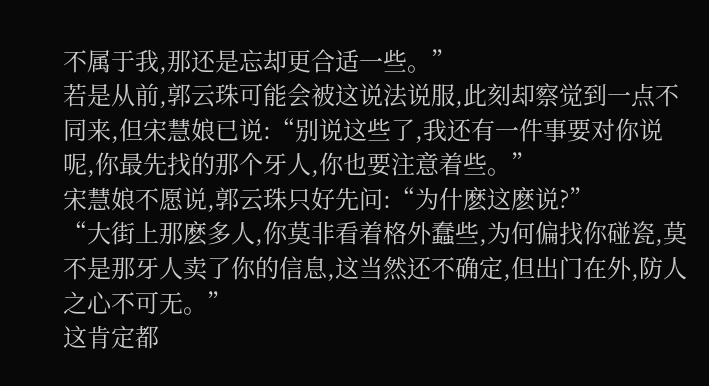不属于我,那还是忘却更合适一些。”
若是从前,郭云珠可能会被这说法说服,此刻却察觉到一点不同来,但宋慧娘已说:“别说这些了,我还有一件事要对你说呢,你最先找的那个牙人,你也要注意着些。”
宋慧娘不愿说,郭云珠只好先问:“为什麽这麽说?”
“大街上那麽多人,你莫非看着格外蠢些,为何偏找你碰瓷,莫不是那牙人卖了你的信息,这当然还不确定,但出门在外,防人之心不可无。”
这肯定都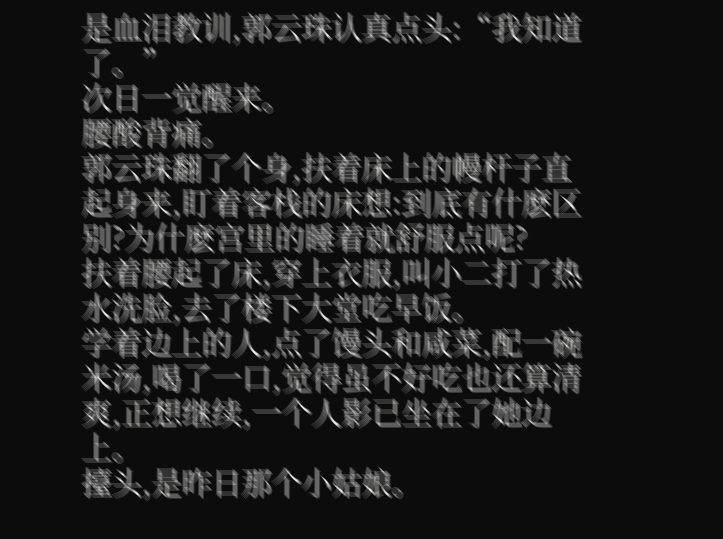是血泪教训,郭云珠认真点头:“我知道了。”
次日一觉醒来。
腰酸背痛。
郭云珠翻了个身,扶着床上的幔杆子直起身来,盯着客栈的床想:到底有什麽区别?为什麽宫里的睡着就舒服点呢?
扶着腰起了床,穿上衣服,叫小二打了热水洗脸,去了楼下大堂吃早饭。
学着边上的人,点了馒头和咸菜,配一碗米汤,喝了一口,觉得虽不好吃也还算清爽,正想继续,一个人影已坐在了她边上。
擡头,是昨日那个小姑娘。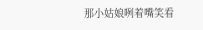那小姑娘咧着嘴笑看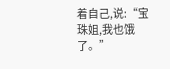着自己,说:“宝珠姐,我也饿了。”